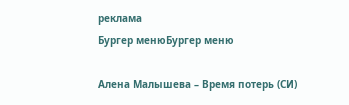реклама
Бургер менюБургер меню

Алена Малышева – Время потерь (СИ)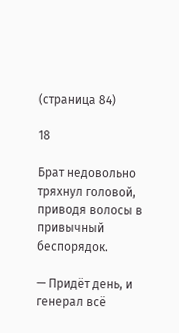(страница 84)

18

Брат недовольно тряхнул головой, приводя волосы в привычный беспорядок.

— Придёт день, и генерал всё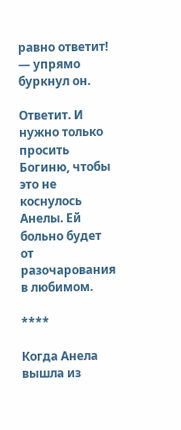равно ответит! — упрямо буркнул он.

Ответит. И нужно только просить Богиню, чтобы это не коснулось Анелы. Ей больно будет от разочарования в любимом.

****

Когда Анела вышла из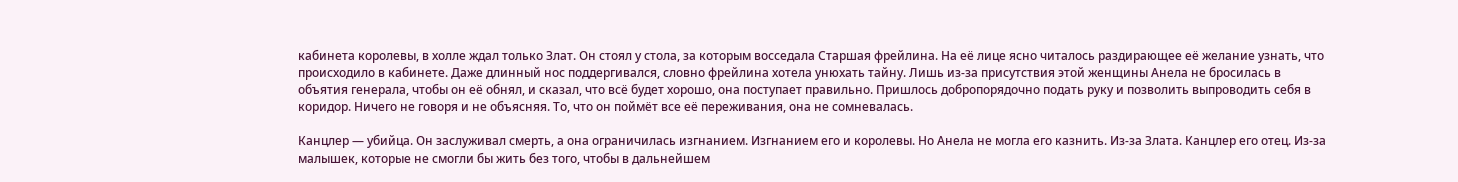кабинета королевы, в холле ждал только Злат. Он стоял у стола, за которым восседала Старшая фрейлина. На её лице ясно читалось раздирающее её желание узнать, что происходило в кабинете. Даже длинный нос поддергивался, словно фрейлина хотела унюхать тайну. Лишь из-за присутствия этой женщины Анела не бросилась в объятия генерала, чтобы он её обнял, и сказал, что всё будет хорошо, она поступает правильно. Пришлось добропорядочно подать руку и позволить выпроводить себя в коридор. Ничего не говоря и не объясняя. То, что он поймёт все её переживания, она не сомневалась.

Канцлер — убийца. Он заслуживал смерть, а она ограничилась изгнанием. Изгнанием его и королевы. Но Анела не могла его казнить. Из-за Злата. Канцлер его отец. Из-за малышек, которые не смогли бы жить без того, чтобы в дальнейшем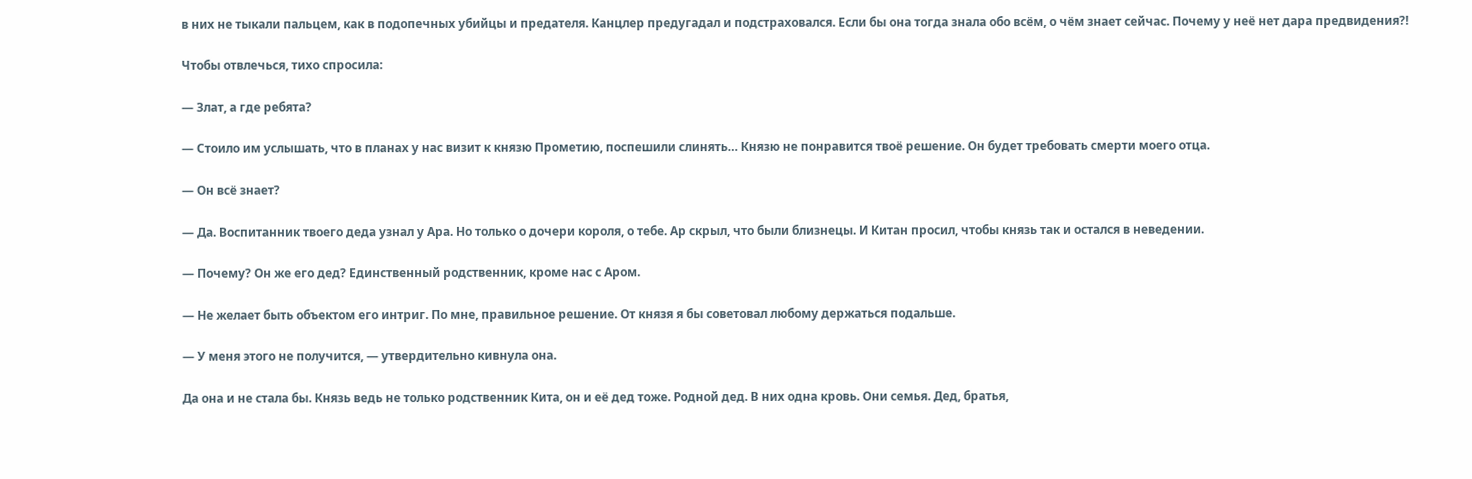в них не тыкали пальцем, как в подопечных убийцы и предателя. Канцлер предугадал и подстраховался. Если бы она тогда знала обо всём, о чём знает сейчас. Почему у неё нет дара предвидения?!

Чтобы отвлечься, тихо спросила:

— Злат, а где ребята?

— Стоило им услышать, что в планах у нас визит к князю Прометию, поспешили слинять… Князю не понравится твоё решение. Он будет требовать смерти моего отца.

— Он всё знает?

— Да. Воспитанник твоего деда узнал у Ара. Но только о дочери короля, о тебе. Ар скрыл, что были близнецы. И Китан просил, чтобы князь так и остался в неведении.

— Почему? Он же его дед? Единственный родственник, кроме нас с Аром.

— Не желает быть объектом его интриг. По мне, правильное решение. От князя я бы советовал любому держаться подальше.

— У меня этого не получится, — утвердительно кивнула она.

Да она и не стала бы. Князь ведь не только родственник Кита, он и её дед тоже. Родной дед. В них одна кровь. Они семья. Дед, братья,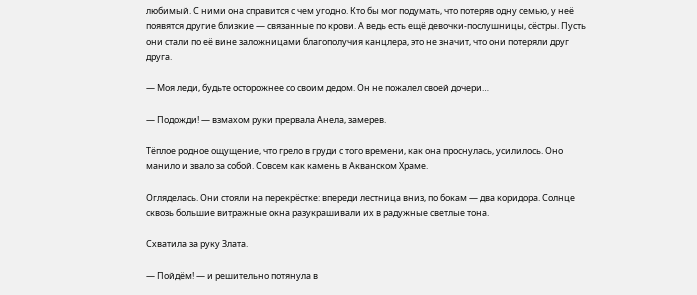любимый. С ними она справится с чем угодно. Кто бы мог подумать, что потеряв одну семью, у неё появятся другие близкие — связанные по крови. А ведь есть ещё девочки-послушницы, сёстры. Пусть они стали по её вине заложницами благополучия канцлера, это не значит, что они потеряли друг друга.

— Моя леди, будьте осторожнее со своим дедом. Он не пожалел своей дочери…

— Подожди! — взмахом руки прервала Анела, замерев.

Тёплое родное ощущение, что грело в груди с того времени, как она проснулась, усилилось. Оно манило и звало за собой. Совсем как камень в Акванском Храме.

Огляделась. Они стояли на перекрёстке: впереди лестница вниз, по бокам — два коридора. Солнце сквозь большие витражные окна разукрашивали их в радужные светлые тона.

Схватила за руку Злата.

— Пойдём! — и решительно потянула в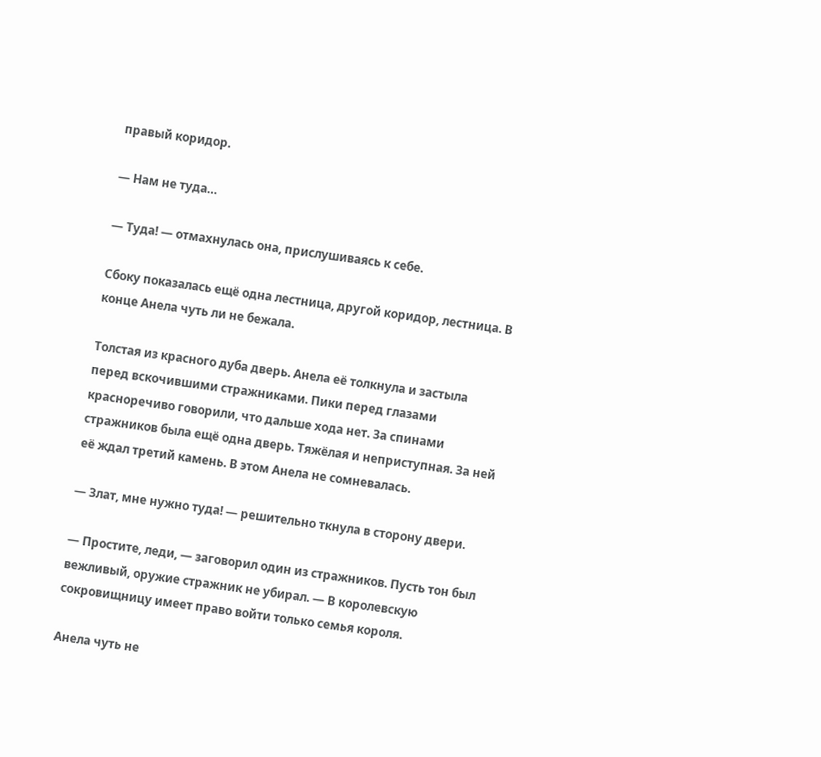правый коридор.

— Нам не туда…

— Туда! — отмахнулась она, прислушиваясь к себе.

Сбоку показалась ещё одна лестница, другой коридор, лестница. В конце Анела чуть ли не бежала.

Толстая из красного дуба дверь. Анела её толкнула и застыла перед вскочившими стражниками. Пики перед глазами красноречиво говорили, что дальше хода нет. За спинами стражников была ещё одна дверь. Тяжёлая и неприступная. За ней её ждал третий камень. В этом Анела не сомневалась.

— Злат, мне нужно туда! — решительно ткнула в сторону двери.

— Простите, леди, — заговорил один из стражников. Пусть тон был вежливый, оружие стражник не убирал. — В королевскую сокровищницу имеет право войти только семья короля.

Анела чуть не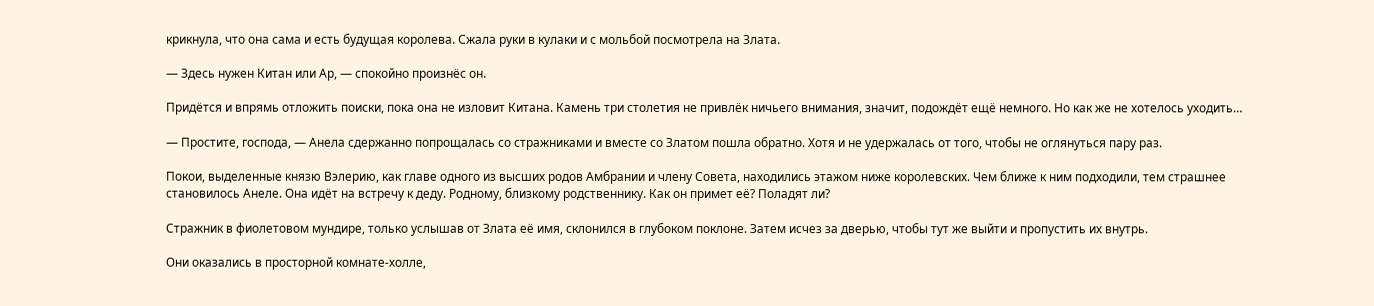крикнула, что она сама и есть будущая королева. Сжала руки в кулаки и с мольбой посмотрела на Злата.

— Здесь нужен Китан или Ар, — спокойно произнёс он.

Придётся и впрямь отложить поиски, пока она не изловит Китана. Камень три столетия не привлёк ничьего внимания, значит, подождёт ещё немного. Но как же не хотелось уходить…

— Простите, господа, — Анела сдержанно попрощалась со стражниками и вместе со Златом пошла обратно. Хотя и не удержалась от того, чтобы не оглянуться пару раз.

Покои, выделенные князю Вэлерию, как главе одного из высших родов Амбрании и члену Совета, находились этажом ниже королевских. Чем ближе к ним подходили, тем страшнее становилось Анеле. Она идёт на встречу к деду. Родному, близкому родственнику. Как он примет её? Поладят ли?

Стражник в фиолетовом мундире, только услышав от Злата её имя, склонился в глубоком поклоне. Затем исчез за дверью, чтобы тут же выйти и пропустить их внутрь.

Они оказались в просторной комнате-холле,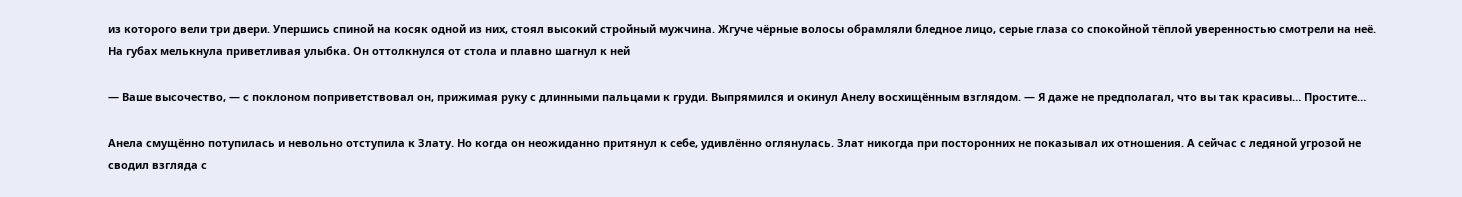из которого вели три двери. Упершись спиной на косяк одной из них, стоял высокий стройный мужчина. Жгуче чёрные волосы обрамляли бледное лицо, серые глаза со спокойной тёплой уверенностью смотрели на неё. На губах мелькнула приветливая улыбка. Он оттолкнулся от стола и плавно шагнул к ней

— Ваше высочество, — с поклоном поприветствовал он, прижимая руку с длинными пальцами к груди. Выпрямился и окинул Анелу восхищённым взглядом. — Я даже не предполагал, что вы так красивы… Простите…

Анела смущённо потупилась и невольно отступила к Злату. Но когда он неожиданно притянул к себе, удивлённо оглянулась. Злат никогда при посторонних не показывал их отношения. А сейчас с ледяной угрозой не сводил взгляда с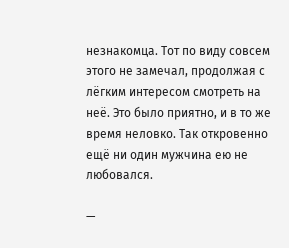незнакомца. Тот по виду совсем этого не замечал, продолжая с лёгким интересом смотреть на неё. Это было приятно, и в то же время неловко. Так откровенно ещё ни один мужчина ею не любовался.

—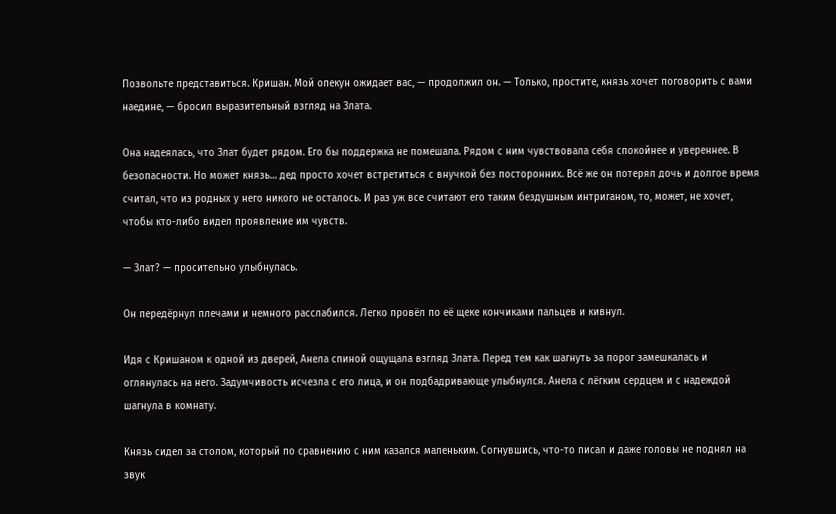Позвольте представиться. Кришан. Мой опекун ожидает вас, — продолжил он. — Только, простите, князь хочет поговорить с вами наедине, — бросил выразительный взгляд на Злата.

Она надеялась, что Злат будет рядом. Его бы поддержка не помешала. Рядом с ним чувствовала себя спокойнее и увереннее. В безопасности. Но может князь… дед просто хочет встретиться с внучкой без посторонних. Всё же он потерял дочь и долгое время считал, что из родных у него никого не осталось. И раз уж все считают его таким бездушным интриганом, то, может, не хочет, чтобы кто-либо видел проявление им чувств.

— Злат? — просительно улыбнулась.

Он передёрнул плечами и немного расслабился. Легко провёл по её щеке кончиками пальцев и кивнул.

Идя с Кришаном к одной из дверей, Анела спиной ощущала взгляд Злата. Перед тем как шагнуть за порог замешкалась и оглянулась на него. Задумчивость исчезла с его лица, и он подбадривающе улыбнулся. Анела с лёгким сердцем и с надеждой шагнула в комнату.

Князь сидел за столом, который по сравнению с ним казался маленьким. Согнувшись, что-то писал и даже головы не поднял на звук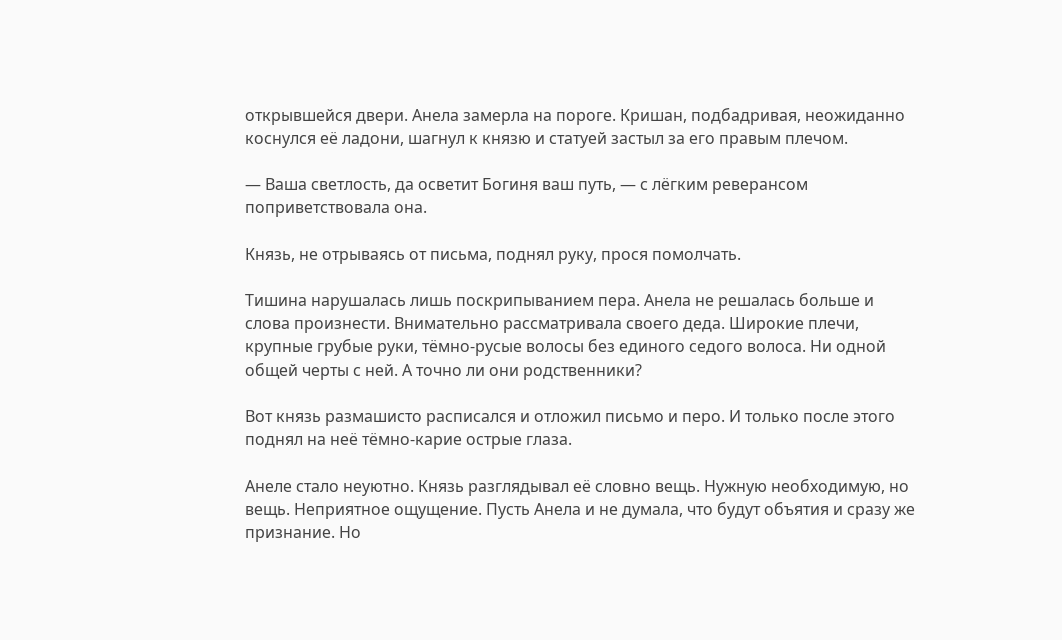открывшейся двери. Анела замерла на пороге. Кришан, подбадривая, неожиданно коснулся её ладони, шагнул к князю и статуей застыл за его правым плечом.

— Ваша светлость, да осветит Богиня ваш путь, — с лёгким реверансом поприветствовала она.

Князь, не отрываясь от письма, поднял руку, прося помолчать.

Тишина нарушалась лишь поскрипыванием пера. Анела не решалась больше и слова произнести. Внимательно рассматривала своего деда. Широкие плечи, крупные грубые руки, тёмно-русые волосы без единого седого волоса. Ни одной общей черты с ней. А точно ли они родственники?

Вот князь размашисто расписался и отложил письмо и перо. И только после этого поднял на неё тёмно-карие острые глаза.

Анеле стало неуютно. Князь разглядывал её словно вещь. Нужную необходимую, но вещь. Неприятное ощущение. Пусть Анела и не думала, что будут объятия и сразу же признание. Но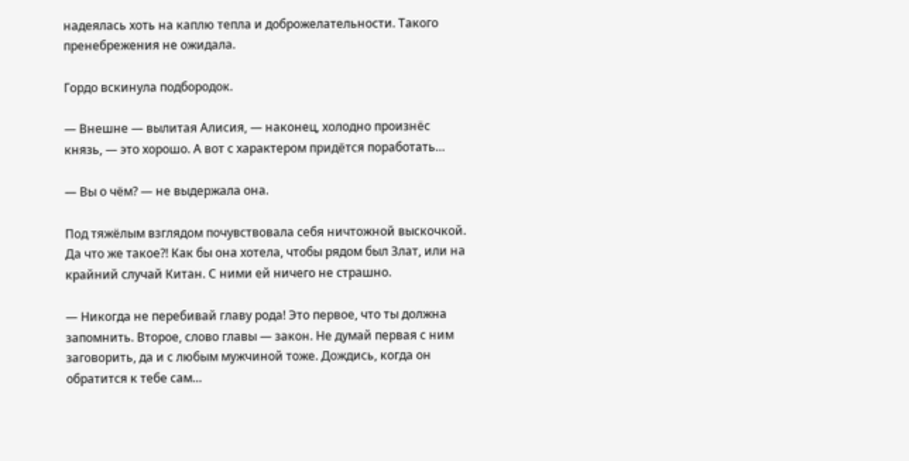надеялась хоть на каплю тепла и доброжелательности. Такого пренебрежения не ожидала.

Гордо вскинула подбородок.

— Внешне — вылитая Алисия, — наконец, холодно произнёс князь, — это хорошо. А вот с характером придётся поработать…

— Вы о чём? — не выдержала она.

Под тяжёлым взглядом почувствовала себя ничтожной выскочкой. Да что же такое?! Как бы она хотела, чтобы рядом был Злат, или на крайний случай Китан. С ними ей ничего не страшно.

— Никогда не перебивай главу рода! Это первое, что ты должна запомнить. Второе, слово главы — закон. Не думай первая с ним заговорить, да и с любым мужчиной тоже. Дождись, когда он обратится к тебе сам…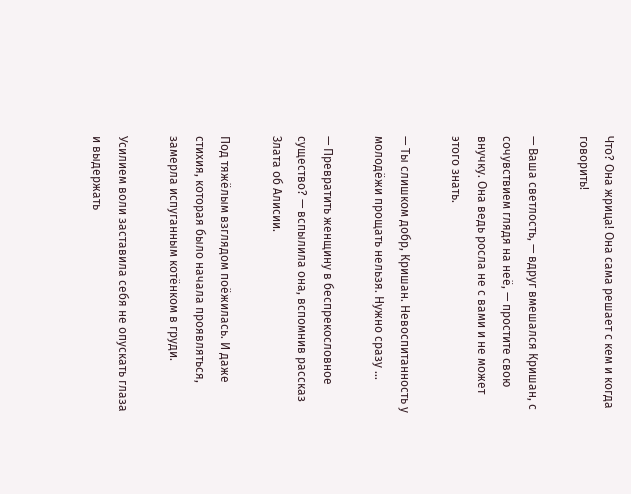Что? Она жрица! Она сама решает с кем и когда говорить!

— Ваша светлость, — вдруг вмешался Кришан, с сочувствием глядя на неё, — простите свою внучку. Она ведь росла не с вами и не может этого знать.

— Ты слишком добр, Кришан. Невоспитанность у молодёжи прощать нельзя. Нужно сразу …

— Превратить женщину в беспрекословное существо? — вспылила она, вспомнив рассказ Злата об Алисии.

Под тяжёлым взглядом поёжилась. И даже стихия, которая было начала проявляться, замерла испуганным котёнком в груди.

Усилием воли заставила себя не опускать глаза и выдержать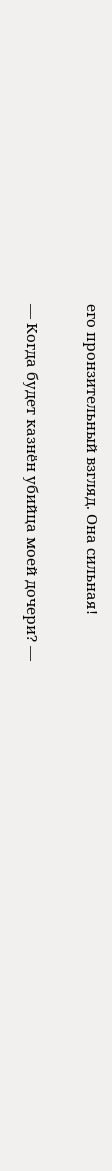его пронзительный взгляд. Она сильная!

— Когда будет казнён убийца моей дочери? —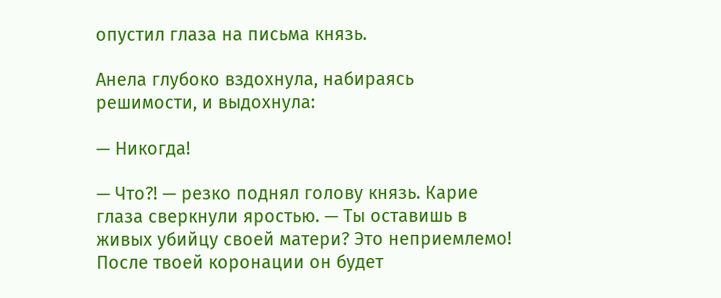опустил глаза на письма князь.

Анела глубоко вздохнула, набираясь решимости, и выдохнула:

— Никогда!

— Что?! — резко поднял голову князь. Карие глаза сверкнули яростью. — Ты оставишь в живых убийцу своей матери? Это неприемлемо! После твоей коронации он будет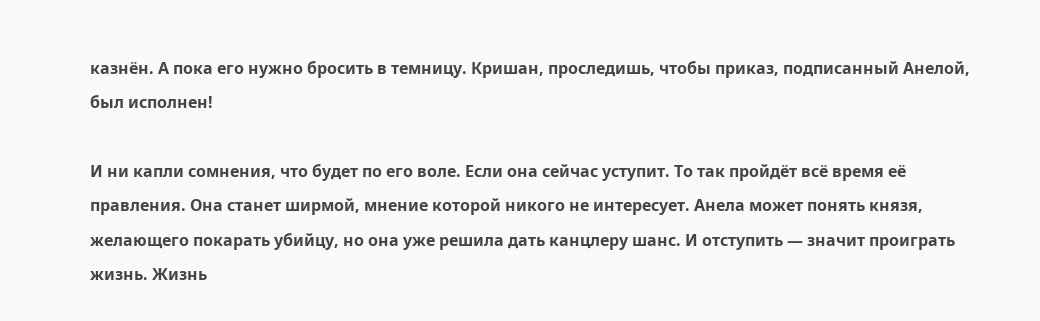казнён. А пока его нужно бросить в темницу. Кришан, проследишь, чтобы приказ, подписанный Анелой, был исполнен!

И ни капли сомнения, что будет по его воле. Если она сейчас уступит. То так пройдёт всё время её правления. Она станет ширмой, мнение которой никого не интересует. Анела может понять князя, желающего покарать убийцу, но она уже решила дать канцлеру шанс. И отступить — значит проиграть жизнь. Жизнь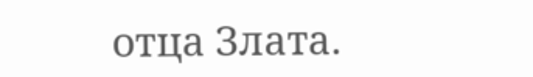отца Злата.